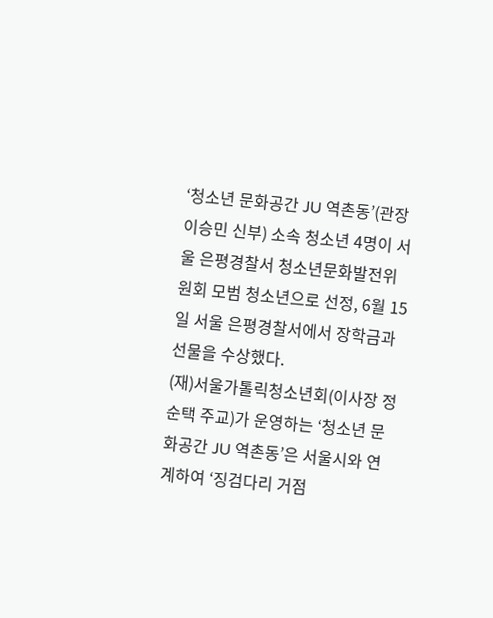‘청소년 문화공간 JU 역촌동’(관장 이승민 신부) 소속 청소년 4명이 서울 은평경찰서 청소년문화발전위원회 모범 청소년으로 선정, 6월 15일 서울 은평경찰서에서 장학금과 선물을 수상했다.
(재)서울가톨릭청소년회(이사장 정순택 주교)가 운영하는 ‘청소년 문화공간 JU 역촌동’은 서울시와 연계하여 ‘징검다리 거점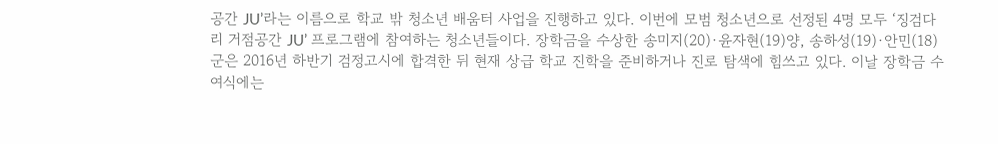공간 JU’라는 이름으로 학교 밖 청소년 배움터 사업을 진행하고 있다. 이번에 모범 청소년으로 선정된 4명 모두 ‘징검다리 거점공간 JU’ 프로그램에 참여하는 청소년들이다. 장학금을 수상한 송미지(20)·윤자현(19)양, 송하성(19)·안민(18)군은 2016년 하반기 검정고시에 합격한 뒤 현재 상급 학교 진학을 준비하거나 진로 탐색에 힘쓰고 있다. 이날 장학금 수여식에는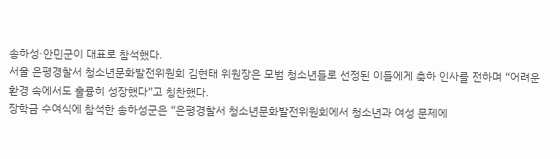송하성·안민군이 대표로 참석했다.
서울 은평경찰서 청소년문화발전위원회 김현태 위원장은 모범 청소년들로 선정된 이들에게 축하 인사를 전하며 “어려운 환경 속에서도 훌륭히 성장했다”고 칭찬했다.
장학금 수여식에 참석한 송하성군은 “은평경찰서 청소년문화발전위원회에서 청소년과 여성 문제에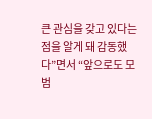큰 관심을 갖고 있다는 점을 알게 돼 감동했다”면서 “앞으로도 모범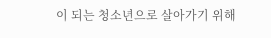이 되는 청소년으로 살아가기 위해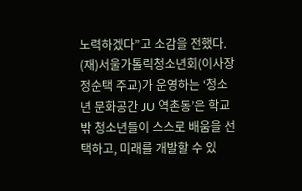노력하겠다”고 소감을 전했다.
(재)서울가톨릭청소년회(이사장 정순택 주교)가 운영하는 ‘청소년 문화공간 JU 역촌동’은 학교 밖 청소년들이 스스로 배움을 선택하고, 미래를 개발할 수 있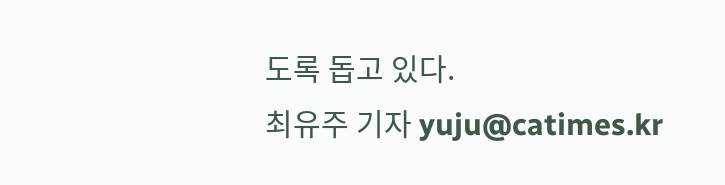도록 돕고 있다.
최유주 기자 yuju@catimes.kr